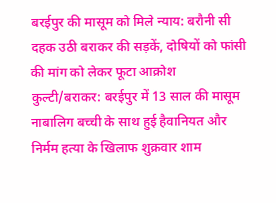बरईपुर की मासूम को मिले न्याय: बरौनी सी दहक उठी बराकर की सड़कें, दोषियों को फांसी की मांग को लेकर फूटा आक्रोश
कुल्टी/बराकर: बरईपुर में 13 साल की मासूम नाबालिग बच्ची के साथ हुई हैवानियत और निर्मम हत्या के खिलाफ शुक्रवार शाम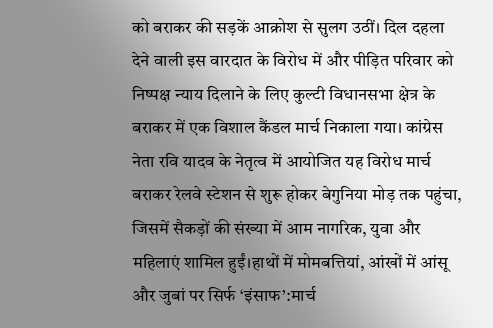को बराकर की सड़कें आक्रोश से सुलग उठीं। दिल दहला देने वाली इस वारदात के विरोध में और पीड़ित परिवार को निष्पक्ष न्याय दिलाने के लिए कुल्टी विधानसभा क्षेत्र के बराकर में एक विशाल कैंडल मार्च निकाला गया। कांग्रेस नेता रवि यादव के नेतृत्व में आयोजित यह विरोध मार्च बराकर रेलवे स्टेशन से शुरू होकर बेगुनिया मोड़ तक पहुंचा, जिसमें सैकड़ों की संख्या में आम नागरिक, युवा और महिलाएं शामिल हुईं।हाथों में मोमबत्तियां, आंखों में आंसू और जुबां पर सिर्फ ‘इंसाफ’:मार्च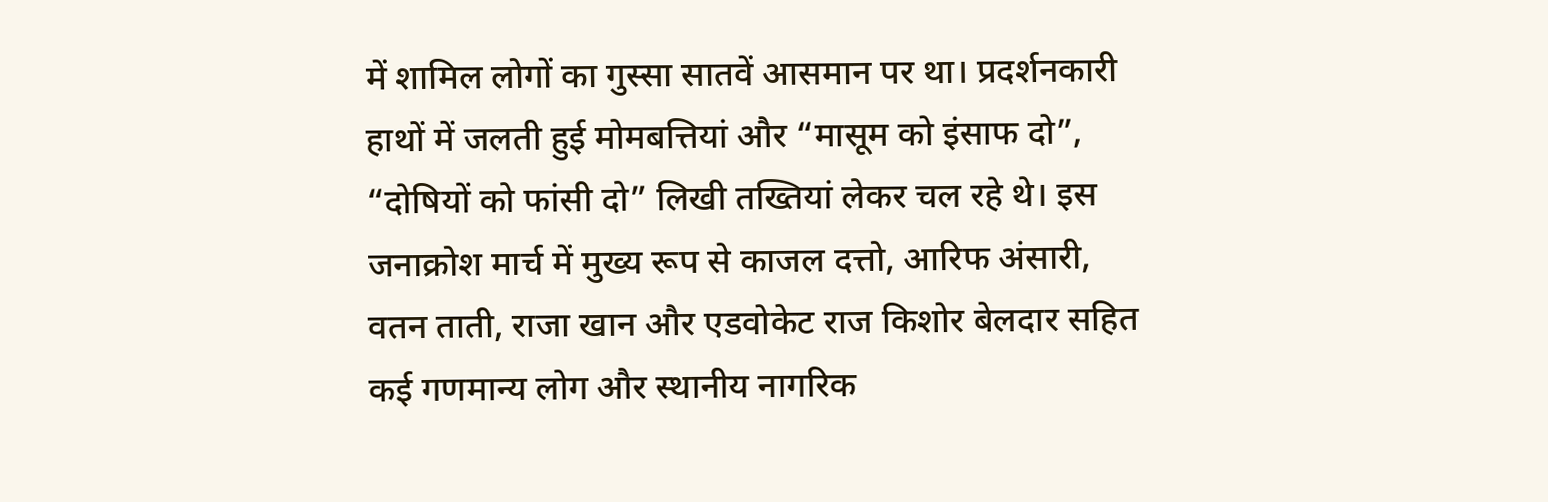में शामिल लोगों का गुस्सा सातवें आसमान पर था। प्रदर्शनकारी हाथों में जलती हुई मोमबत्तियां और “मासूम को इंसाफ दो”, “दोषियों को फांसी दो” लिखी तख्तियां लेकर चल रहे थे। इस जनाक्रोश मार्च में मुख्य रूप से काजल दत्तो, आरिफ अंसारी, वतन ताती, राजा खान और एडवोकेट राज किशोर बेलदार सहित कई गणमान्य लोग और स्थानीय नागरिक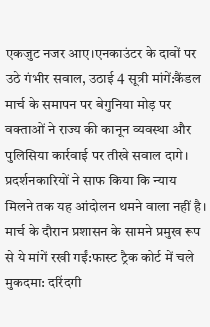एकजुट नजर आए।एनकाउंटर के दावों पर उठे गंभीर सवाल, उठाई 4 सूत्री मांगें:कैंडल मार्च के समापन पर बेगुनिया मोड़ पर वक्ताओं ने राज्य की कानून व्यवस्था और पुलिसिया कार्रवाई पर तीखे सवाल दागे। प्रदर्शनकारियों ने साफ किया कि न्याय मिलने तक यह आंदोलन थमने वाला नहीं है। मार्च के दौरान प्रशासन के सामने प्रमुख रूप से ये मांगें रखी गईं:फास्ट ट्रैक कोर्ट में चले मुकदमा: दरिंदगी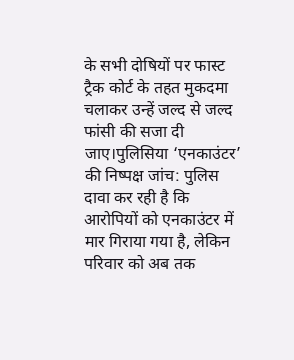के सभी दोषियों पर फास्ट ट्रैक कोर्ट के तहत मुकदमा चलाकर उन्हें जल्द से जल्द फांसी की सजा दी जाए।पुलिसिया ‘एनकाउंटर’ की निष्पक्ष जांच: पुलिस दावा कर रही है कि आरोपियों को एनकाउंटर में मार गिराया गया है, लेकिन परिवार को अब तक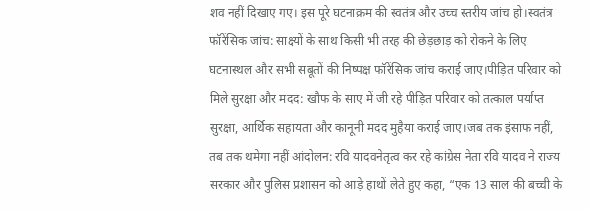शव नहीं दिखाए गए। इस पूरे घटनाक्रम की स्वतंत्र और उच्च स्तरीय जांच हो।स्वतंत्र फॉरेंसिक जांच: साक्ष्यों के साथ किसी भी तरह की छेड़छाड़ को रोकने के लिए घटनास्थल और सभी सबूतों की निष्पक्ष फॉरेंसिक जांच कराई जाए।पीड़ित परिवार को मिले सुरक्षा और मदद: खौफ के साए में जी रहे पीड़ित परिवार को तत्काल पर्याप्त सुरक्षा, आर्थिक सहायता और कानूनी मदद मुहैया कराई जाए।जब तक इंसाफ नहीं, तब तक थमेगा नहीं आंदोलन: रवि यादवनेतृत्व कर रहे कांग्रेस नेता रवि यादव ने राज्य सरकार और पुलिस प्रशासन को आड़े हाथों लेते हुए कहा, “एक 13 साल की बच्ची के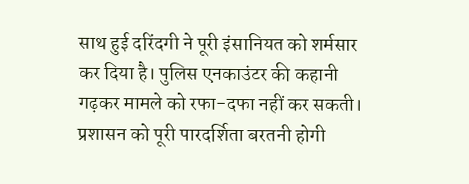साथ हुई दरिंदगी ने पूरी इंसानियत को शर्मसार कर दिया है। पुलिस एनकाउंटर की कहानी गढ़कर मामले को रफा-दफा नहीं कर सकती। प्रशासन को पूरी पारदर्शिता बरतनी होगी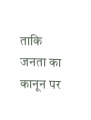ताकि जनता का कानून पर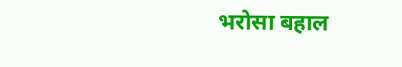भरोसा बहाल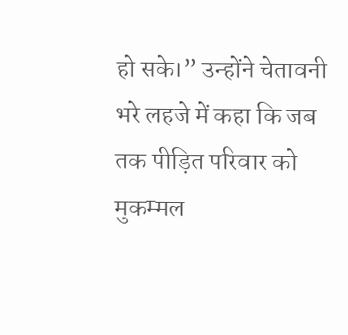हो सके।” उन्होंने चेतावनी भरे लहजे में कहा कि जब तक पीड़ित परिवार को मुकम्मल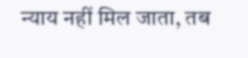न्याय नहीं मिल जाता, तब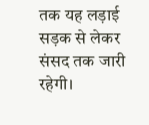तक यह लड़ाई सड़क से लेकर संसद तक जारी रहेगी।